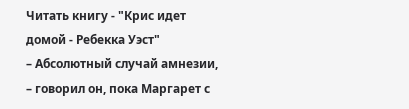Читать книгу - "Крис идет домой - Ребекка Уэст"
– Абсолютный случай амнезии, – говорил он, пока Маргарет с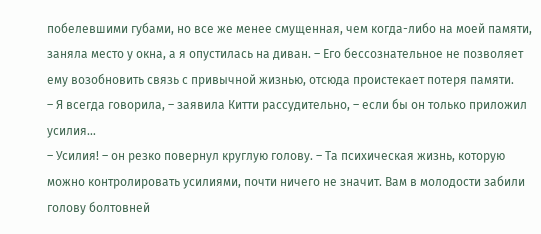побелевшими губами, но все же менее смущенная, чем когда-либо на моей памяти, заняла место у окна, а я опустилась на диван. – Его бессознательное не позволяет ему возобновить связь с привычной жизнью, отсюда проистекает потеря памяти.
– Я всегда говорила, – заявила Китти рассудительно, – если бы он только приложил усилия…
– Усилия! – он резко повернул круглую голову. – Та психическая жизнь, которую можно контролировать усилиями, почти ничего не значит. Вам в молодости забили голову болтовней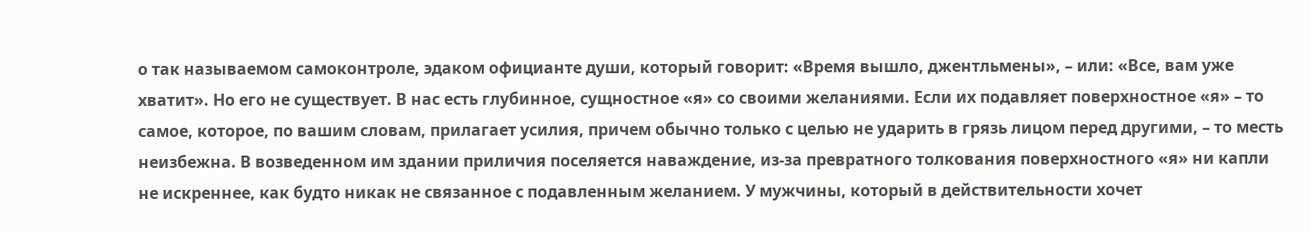о так называемом самоконтроле, эдаком официанте души, который говорит: «Время вышло, джентльмены», – или: «Все, вам уже хватит». Но его не существует. В нас есть глубинное, сущностное «я» со своими желаниями. Если их подавляет поверхностное «я» – то самое, которое, по вашим словам, прилагает усилия, причем обычно только с целью не ударить в грязь лицом перед другими, – то месть неизбежна. В возведенном им здании приличия поселяется наваждение, из-за превратного толкования поверхностного «я» ни капли не искреннее, как будто никак не связанное с подавленным желанием. У мужчины, который в действительности хочет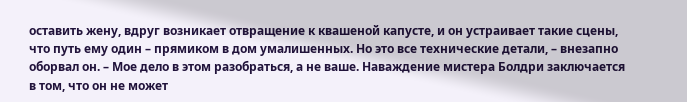оставить жену, вдруг возникает отвращение к квашеной капусте, и он устраивает такие сцены, что путь ему один – прямиком в дом умалишенных. Но это все технические детали, – внезапно оборвал он. – Мое дело в этом разобраться, а не ваше. Наваждение мистера Болдри заключается в том, что он не может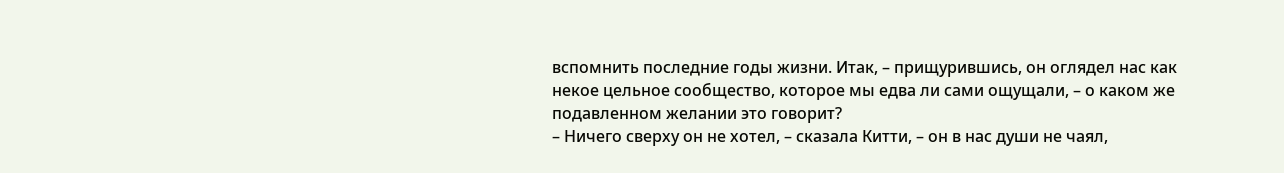вспомнить последние годы жизни. Итак, – прищурившись, он оглядел нас как некое цельное сообщество, которое мы едва ли сами ощущали, – о каком же подавленном желании это говорит?
– Ничего сверху он не хотел, – сказала Китти, – он в нас души не чаял,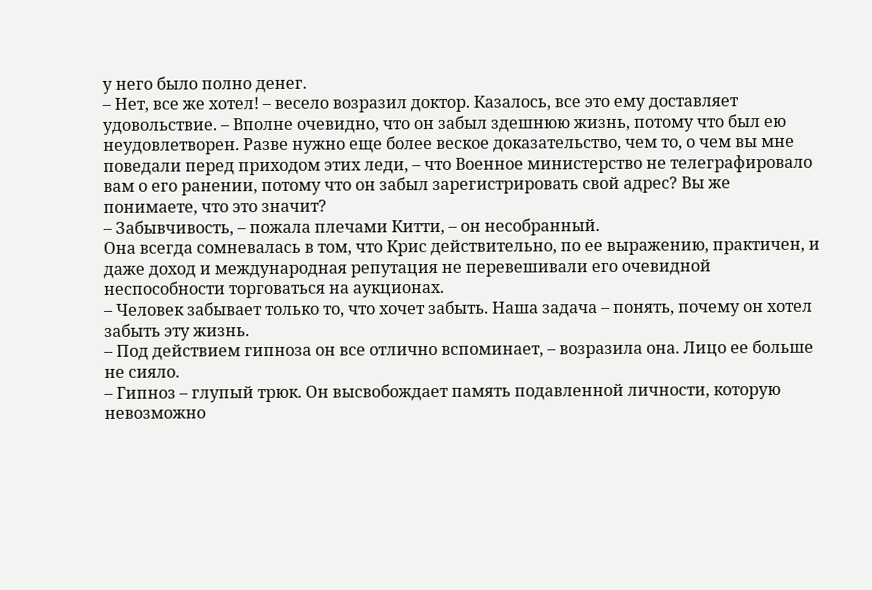у него было полно денег.
– Нет, все же хотел! – весело возразил доктор. Казалось, все это ему доставляет удовольствие. – Вполне очевидно, что он забыл здешнюю жизнь, потому что был ею неудовлетворен. Разве нужно еще более веское доказательство, чем то, о чем вы мне поведали перед приходом этих леди, – что Военное министерство не телеграфировало вам о его ранении, потому что он забыл зарегистрировать свой адрес? Вы же понимаете, что это значит?
– Забывчивость, – пожала плечами Китти, – он несобранный.
Она всегда сомневалась в том, что Крис действительно, по ее выражению, практичен, и даже доход и международная репутация не перевешивали его очевидной неспособности торговаться на аукционах.
– Человек забывает только то, что хочет забыть. Наша задача – понять, почему он хотел забыть эту жизнь.
– Под действием гипноза он все отлично вспоминает, – возразила она. Лицо ее больше не сияло.
– Гипноз – глупый трюк. Он высвобождает память подавленной личности, которую невозможно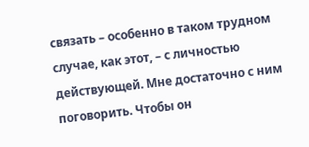связать – особенно в таком трудном случае, как этот, – с личностью действующей. Мне достаточно с ним поговорить. Чтобы он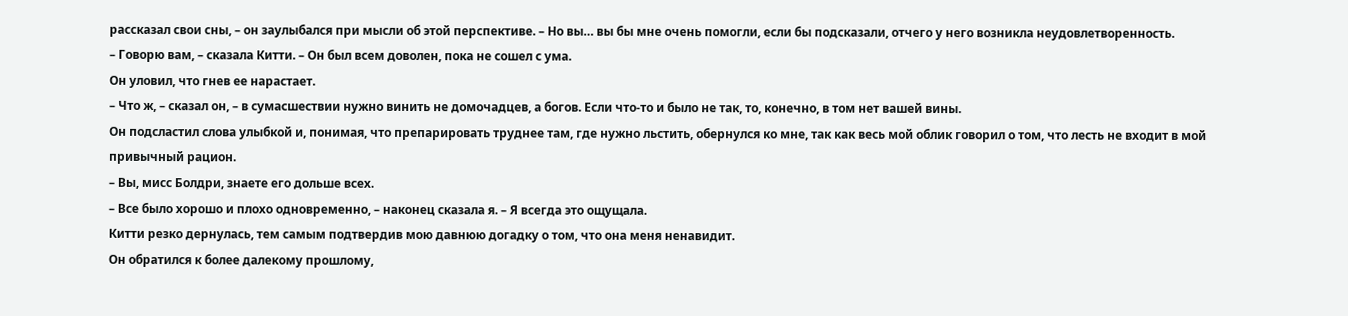рассказал свои сны, – он заулыбался при мысли об этой перспективе. – Но вы… вы бы мне очень помогли, если бы подсказали, отчего у него возникла неудовлетворенность.
– Говорю вам, – сказала Китти. – Он был всем доволен, пока не сошел с ума.
Он уловил, что гнев ее нарастает.
– Что ж, – сказал он, – в сумасшествии нужно винить не домочадцев, а богов. Если что-то и было не так, то, конечно, в том нет вашей вины.
Он подсластил слова улыбкой и, понимая, что препарировать труднее там, где нужно льстить, обернулся ко мне, так как весь мой облик говорил о том, что лесть не входит в мой привычный рацион.
– Вы, мисс Болдри, знаете его дольше всех.
– Все было хорошо и плохо одновременно, – наконец сказала я. – Я всегда это ощущала.
Китти резко дернулась, тем самым подтвердив мою давнюю догадку о том, что она меня ненавидит.
Он обратился к более далекому прошлому,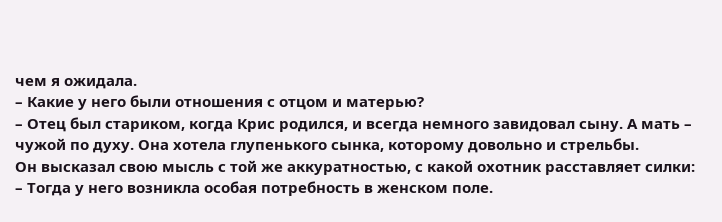чем я ожидала.
– Какие у него были отношения с отцом и матерью?
– Отец был стариком, когда Крис родился, и всегда немного завидовал сыну. А мать – чужой по духу. Она хотела глупенького сынка, которому довольно и стрельбы.
Он высказал свою мысль с той же аккуратностью, с какой охотник расставляет силки:
– Тогда у него возникла особая потребность в женском поле.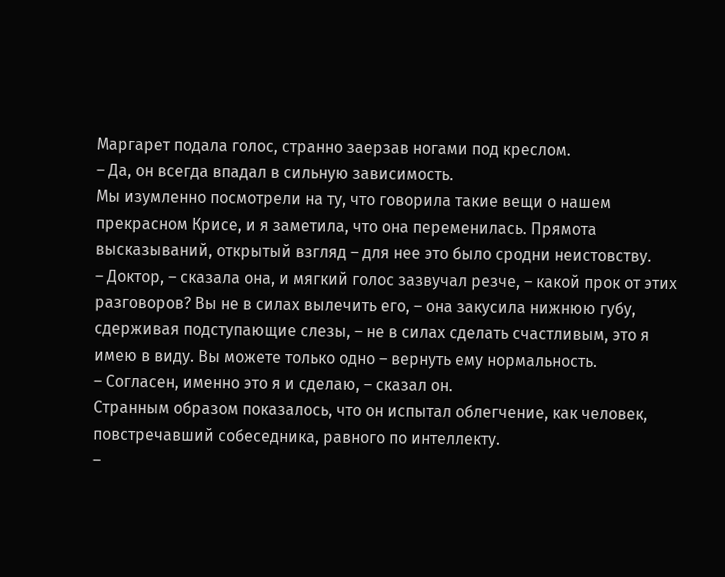Маргарет подала голос, странно заерзав ногами под креслом.
– Да, он всегда впадал в сильную зависимость.
Мы изумленно посмотрели на ту, что говорила такие вещи о нашем прекрасном Крисе, и я заметила, что она переменилась. Прямота высказываний, открытый взгляд – для нее это было сродни неистовству.
– Доктор, – сказала она, и мягкий голос зазвучал резче, – какой прок от этих разговоров? Вы не в силах вылечить его, – она закусила нижнюю губу, сдерживая подступающие слезы, – не в силах сделать счастливым, это я имею в виду. Вы можете только одно – вернуть ему нормальность.
– Согласен, именно это я и сделаю, – сказал он.
Странным образом показалось, что он испытал облегчение, как человек, повстречавший собеседника, равного по интеллекту.
–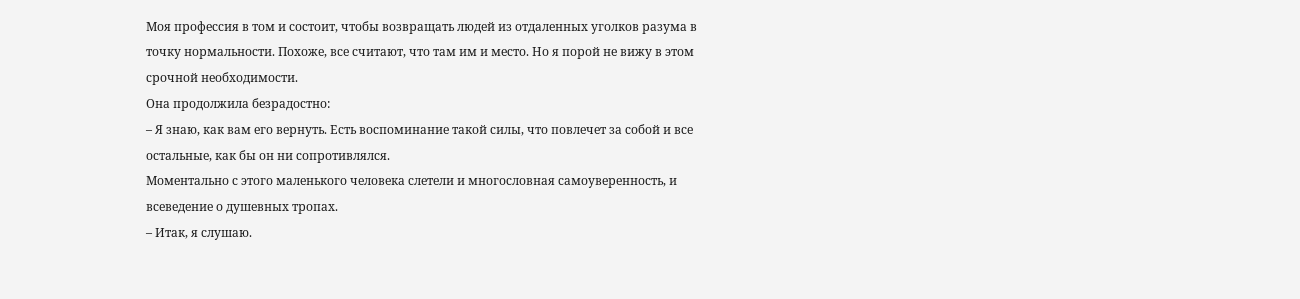Моя профессия в том и состоит, чтобы возвращать людей из отдаленных уголков разума в точку нормальности. Похоже, все считают, что там им и место. Но я порой не вижу в этом срочной необходимости.
Она продолжила безрадостно:
– Я знаю, как вам его вернуть. Есть воспоминание такой силы, что повлечет за собой и все остальные, как бы он ни сопротивлялся.
Моментально с этого маленького человека слетели и многословная самоуверенность, и всеведение о душевных тропах.
– Итак, я слушаю.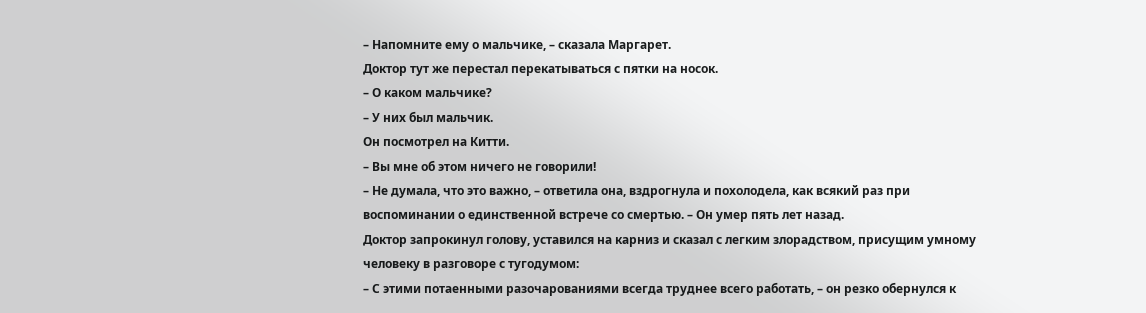– Напомните ему о мальчике, – сказала Маргарет.
Доктор тут же перестал перекатываться с пятки на носок.
– О каком мальчике?
– У них был мальчик.
Он посмотрел на Китти.
– Вы мне об этом ничего не говорили!
– Не думала, что это важно, – ответила она, вздрогнула и похолодела, как всякий раз при воспоминании о единственной встрече со смертью. – Он умер пять лет назад.
Доктор запрокинул голову, уставился на карниз и сказал с легким злорадством, присущим умному человеку в разговоре с тугодумом:
– С этими потаенными разочарованиями всегда труднее всего работать, – он резко обернулся к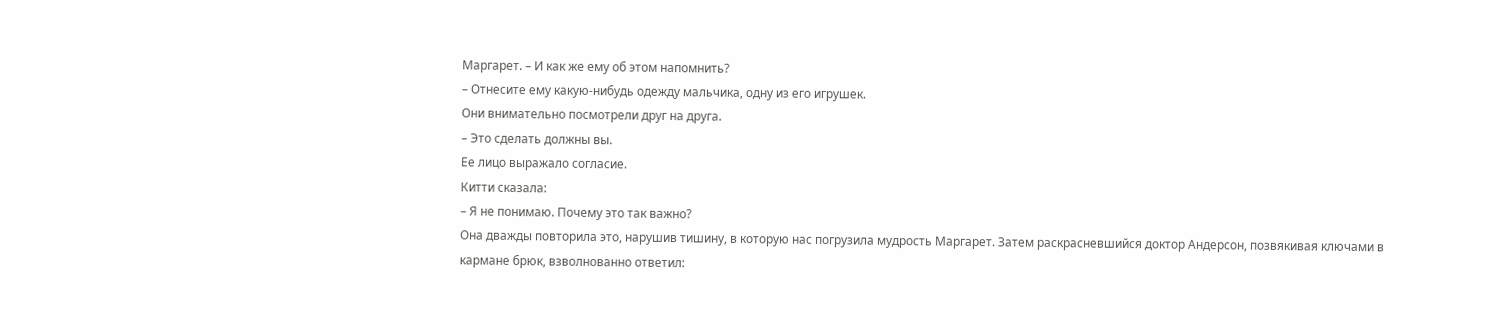Маргарет. – И как же ему об этом напомнить?
– Отнесите ему какую-нибудь одежду мальчика, одну из его игрушек.
Они внимательно посмотрели друг на друга.
– Это сделать должны вы.
Ее лицо выражало согласие.
Китти сказала:
– Я не понимаю. Почему это так важно?
Она дважды повторила это, нарушив тишину, в которую нас погрузила мудрость Маргарет. Затем раскрасневшийся доктор Андерсон, позвякивая ключами в кармане брюк, взволнованно ответил: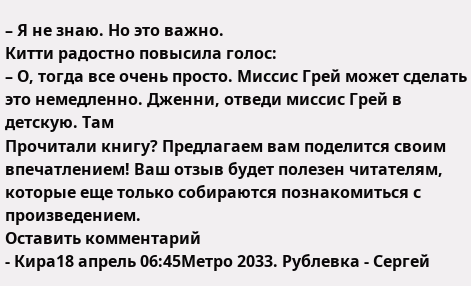– Я не знаю. Но это важно.
Китти радостно повысила голос:
– О, тогда все очень просто. Миссис Грей может сделать это немедленно. Дженни, отведи миссис Грей в детскую. Там
Прочитали книгу? Предлагаем вам поделится своим впечатлением! Ваш отзыв будет полезен читателям, которые еще только собираются познакомиться с произведением.
Оставить комментарий
- Кира18 апрель 06:45Метро 2033. Рублевка - Сергей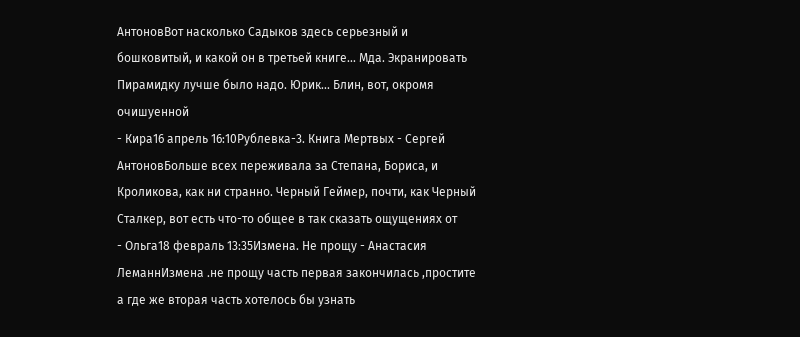АнтоновВот насколько Садыков здесь серьезный и бошковитый, и какой он в третьей книге... Мда. Экранировать Пирамидку лучше было надо. Юрик... Блин, вот, окромя очишуенной
- Кира16 апрель 16:10Рублевка-3. Книга Мертвых - Сергей АнтоновБольше всех переживала за Степана, Бориса, и Кроликова, как ни странно. Черный Геймер, почти, как Черный Сталкер, вот есть что-то общее в так сказать ощущениях от
- Ольга18 февраль 13:35Измена. Не прощу - Анастасия ЛеманнИзмена .не прощу часть первая закончилась ,простите а где же вторая часть хотелось бы узнать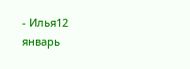- Илья12 январь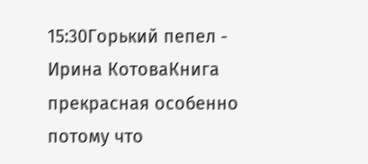15:30Горький пепел - Ирина КотоваКнига прекрасная особенно потому что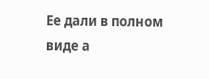Ее дали в полном виде а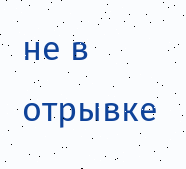не в отрывке